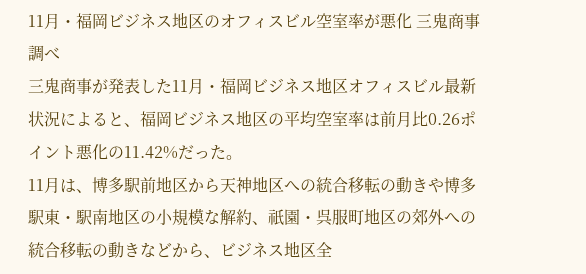11月・福岡ビジネス地区のオフィスビル空室率が悪化 三鬼商事調べ
三鬼商事が発表した11月・福岡ビジネス地区オフィスビル最新状況によると、福岡ビジネス地区の平均空室率は前月比0.26ポイント悪化の11.42%だった。
11月は、博多駅前地区から天神地区への統合移転の動きや博多駅東・駅南地区の小規模な解約、祇園・呉服町地区の郊外への統合移転の動きなどから、ビジネス地区全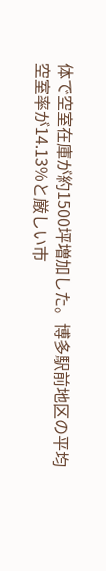体で空室在庫が約1500坪増加した。博多駅前地区の平均空室率が14.13%と厳しい市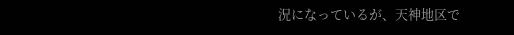況になっているが、天神地区で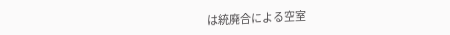は統廃合による空室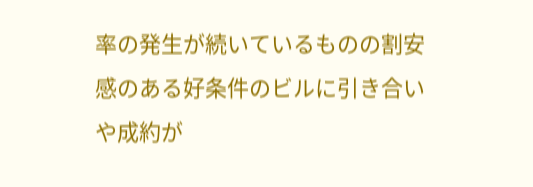率の発生が続いているものの割安感のある好条件のビルに引き合いや成約が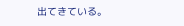出てきている。